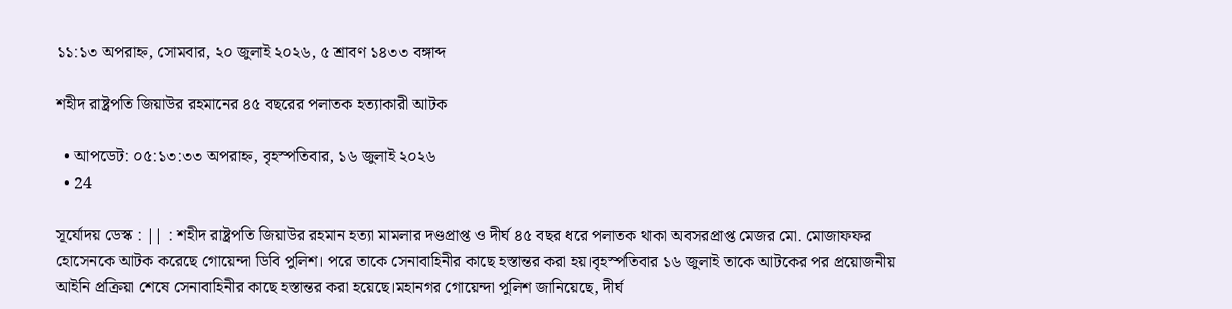১১:১৩ অপরাহ্ন, সোমবার, ২০ জুলাই ২০২৬, ৫ শ্রাবণ ১৪৩৩ বঙ্গাব্দ

শহীদ রাষ্ট্রপতি জিয়াউর রহমানের ৪৫ বছরের পলাতক হত্যাকারী আটক

  • আপডেট: ০৫:১৩:৩৩ অপরাহ্ন, বৃহস্পতিবার, ১৬ জুলাই ২০২৬
  • 24

সূর্যোদয় ডেস্ক : || : শহীদ রাষ্ট্রপতি জিয়াউর রহমান হত্যা মামলার দণ্ডপ্রাপ্ত ও দীর্ঘ ৪৫ বছর ধরে পলাতক থাকা অবসরপ্রাপ্ত মেজর মো. মোজাফফর হোসেনকে আটক করেছে গোয়েন্দা ডিবি পুলিশ। পরে তাকে সেনাবাহিনীর কাছে হস্তান্তর করা হয়।বৃহস্পতিবার ১৬ জুলাই তাকে আটকের পর প্রয়োজনীয় আইনি প্রক্রিয়া শেষে সেনাবাহিনীর কাছে হস্তান্তর করা হয়েছে।মহানগর গোয়েন্দা পুলিশ জানিয়েছে, দীর্ঘ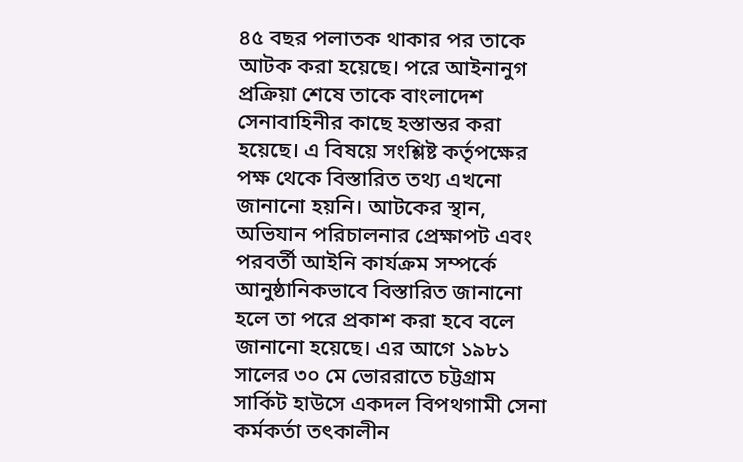৪৫ বছর পলাতক থাকার পর তাকে আটক করা হয়েছে। পরে আইনানুগ প্রক্রিয়া শেষে তাকে বাংলাদেশ সেনাবাহিনীর কাছে হস্তান্তর করা হয়েছে। এ বিষয়ে সংশ্লিষ্ট কর্তৃপক্ষের পক্ষ থেকে বিস্তারিত তথ্য এখনো জানানো হয়নি। আটকের স্থান, অভিযান পরিচালনার প্রেক্ষাপট এবং পরবর্তী আইনি কার্যক্রম সম্পর্কে আনুষ্ঠানিকভাবে বিস্তারিত জানানো হলে তা পরে প্রকাশ করা হবে বলে জানানো হয়েছে। এর আগে ১৯৮১ সালের ৩০ মে ভোররাতে চট্টগ্রাম সার্কিট হাউসে একদল বিপথগামী সেনা কর্মকর্তা তৎকালীন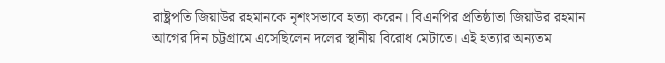রাষ্ট্রপতি জিয়াউর রহমানকে নৃশংসভাবে হত্যা করেন। বিএনপির প্রতিষ্ঠাতা জিয়াউর রহমান আগের দিন চট্টগ্রামে এসেছিলেন দলের স্থানীয় বিরোধ মেটাতে। এই হত্যার অন্যতম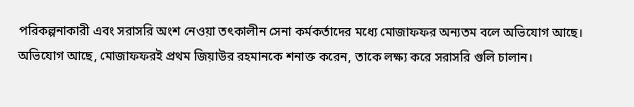পরিকল্পনাকারী এবং সরাসরি অংশ নেওয়া তৎকালীন সেনা কর্মকর্তাদের মধ্যে মোজাফফর অন্যতম বলে অভিযোগ আছে। অভিযোগ আছে, মোজাফফরই প্রথম জিয়াউর রহমানকে শনাক্ত করেন, তাকে লক্ষ্য করে সরাসরি গুলি চালান।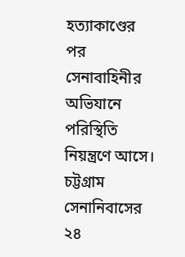হত্যাকাণ্ডের পর সেনাবাহিনীর অভিযানে পরিস্থিতি নিয়ন্ত্রণে আসে। চট্টগ্রাম সেনানিবাসের ২৪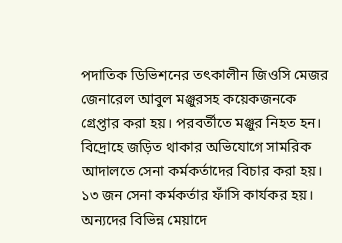পদাতিক ডিভিশনের তৎকালীন জিওসি মেজর জেনারেল আবুল মঞ্জুরসহ কয়েকজনকে গ্রেপ্তার করা হয়। পরবর্তীতে মঞ্জুর নিহত হন। বিদ্রোহে জড়িত থাকার অভিযোগে সামরিক আদালতে সেনা কর্মকর্তাদের বিচার করা হয়। ১৩ জন সেনা কর্মকর্তার ফাঁসি কার্যকর হয়। অন্যদের বিভিন্ন মেয়াদে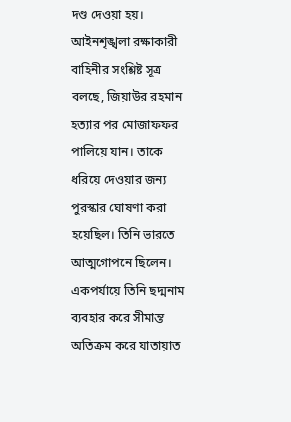দণ্ড দেওয়া হয়। আইনশৃঙ্খলা রক্ষাকারী বাহিনীর সংশ্লিষ্ট সূত্র বলছে, জিয়াউর রহমান হত্যার পর মোজাফফর পালিয়ে যান। তাকে ধরিয়ে দেওয়ার জন্য পুরস্কার ঘোষণা করা হয়েছিল। তিনি ভারতে আত্মগোপনে ছিলেন। একপর্যায়ে তিনি ছদ্মনাম ব্যবহার করে সীমান্ত অতিক্রম করে যাতায়াত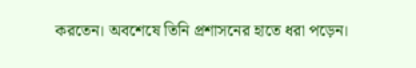করতেন। অবশেষে তিনি প্রশাসনের হাতে ধরা পড়েন।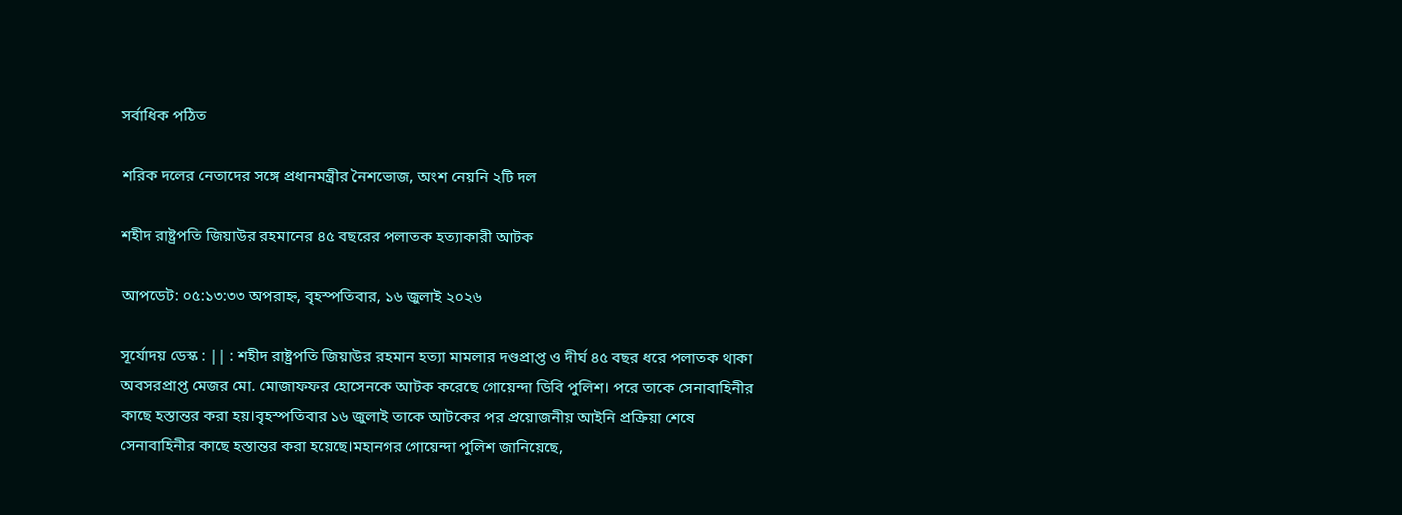সর্বাধিক পঠিত

শরিক দলের নেতাদের সঙ্গে প্রধানমন্ত্রীর নৈশভোজ, অংশ নেয়নি ২টি দল

শহীদ রাষ্ট্রপতি জিয়াউর রহমানের ৪৫ বছরের পলাতক হত্যাকারী আটক

আপডেট: ০৫:১৩:৩৩ অপরাহ্ন, বৃহস্পতিবার, ১৬ জুলাই ২০২৬

সূর্যোদয় ডেস্ক : || : শহীদ রাষ্ট্রপতি জিয়াউর রহমান হত্যা মামলার দণ্ডপ্রাপ্ত ও দীর্ঘ ৪৫ বছর ধরে পলাতক থাকা অবসরপ্রাপ্ত মেজর মো. মোজাফফর হোসেনকে আটক করেছে গোয়েন্দা ডিবি পুলিশ। পরে তাকে সেনাবাহিনীর কাছে হস্তান্তর করা হয়।বৃহস্পতিবার ১৬ জুলাই তাকে আটকের পর প্রয়োজনীয় আইনি প্রক্রিয়া শেষে সেনাবাহিনীর কাছে হস্তান্তর করা হয়েছে।মহানগর গোয়েন্দা পুলিশ জানিয়েছে,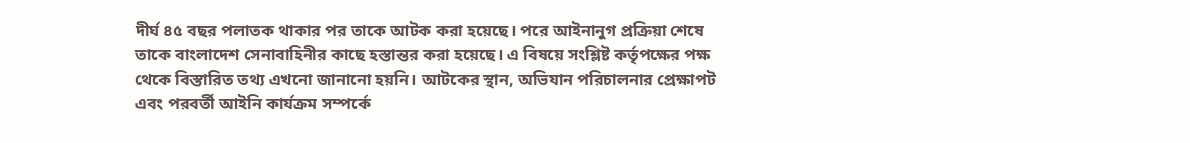দীর্ঘ ৪৫ বছর পলাতক থাকার পর তাকে আটক করা হয়েছে। পরে আইনানুগ প্রক্রিয়া শেষে তাকে বাংলাদেশ সেনাবাহিনীর কাছে হস্তান্তর করা হয়েছে। এ বিষয়ে সংশ্লিষ্ট কর্তৃপক্ষের পক্ষ থেকে বিস্তারিত তথ্য এখনো জানানো হয়নি। আটকের স্থান, অভিযান পরিচালনার প্রেক্ষাপট এবং পরবর্তী আইনি কার্যক্রম সম্পর্কে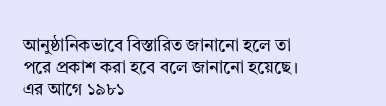আনুষ্ঠানিকভাবে বিস্তারিত জানানো হলে তা পরে প্রকাশ করা হবে বলে জানানো হয়েছে। এর আগে ১৯৮১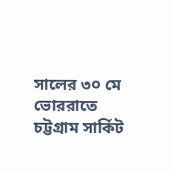সালের ৩০ মে ভোররাতে চট্টগ্রাম সার্কিট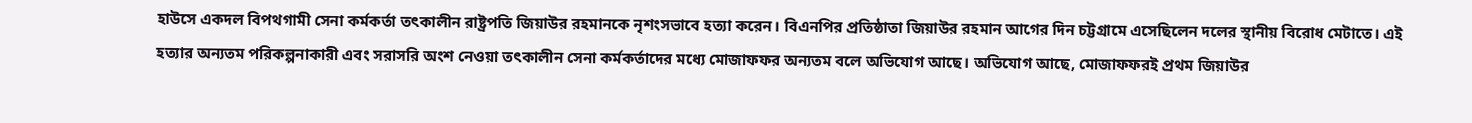হাউসে একদল বিপথগামী সেনা কর্মকর্তা তৎকালীন রাষ্ট্রপতি জিয়াউর রহমানকে নৃশংসভাবে হত্যা করেন। বিএনপির প্রতিষ্ঠাতা জিয়াউর রহমান আগের দিন চট্টগ্রামে এসেছিলেন দলের স্থানীয় বিরোধ মেটাতে। এই হত্যার অন্যতম পরিকল্পনাকারী এবং সরাসরি অংশ নেওয়া তৎকালীন সেনা কর্মকর্তাদের মধ্যে মোজাফফর অন্যতম বলে অভিযোগ আছে। অভিযোগ আছে, মোজাফফরই প্রথম জিয়াউর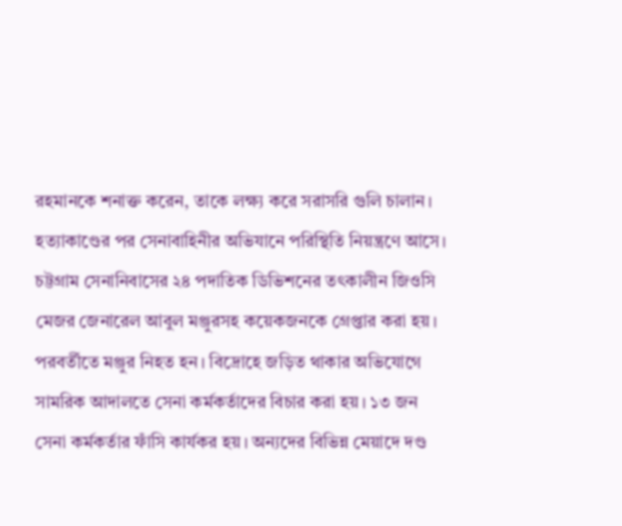রহমানকে শনাক্ত করেন, তাকে লক্ষ্য করে সরাসরি গুলি চালান। হত্যাকাণ্ডের পর সেনাবাহিনীর অভিযানে পরিস্থিতি নিয়ন্ত্রণে আসে। চট্টগ্রাম সেনানিবাসের ২৪ পদাতিক ডিভিশনের তৎকালীন জিওসি মেজর জেনারেল আবুল মঞ্জুরসহ কয়েকজনকে গ্রেপ্তার করা হয়। পরবর্তীতে মঞ্জুর নিহত হন। বিদ্রোহে জড়িত থাকার অভিযোগে সামরিক আদালতে সেনা কর্মকর্তাদের বিচার করা হয়। ১৩ জন সেনা কর্মকর্তার ফাঁসি কার্যকর হয়। অন্যদের বিভিন্ন মেয়াদে দণ্ড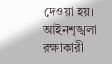দেওয়া হয়। আইনশৃঙ্খলা রক্ষাকারী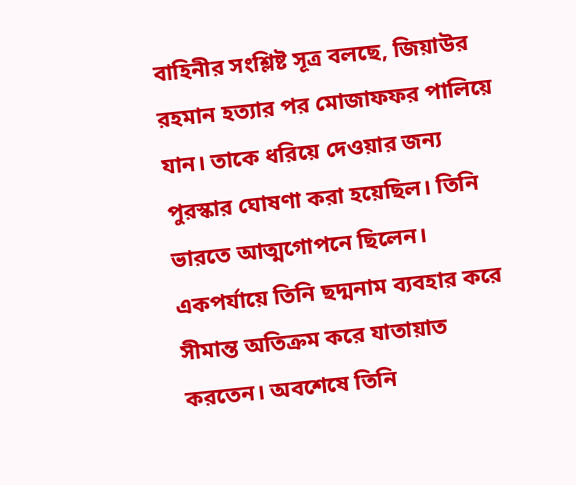বাহিনীর সংশ্লিষ্ট সূত্র বলছে, জিয়াউর রহমান হত্যার পর মোজাফফর পালিয়ে যান। তাকে ধরিয়ে দেওয়ার জন্য পুরস্কার ঘোষণা করা হয়েছিল। তিনি ভারতে আত্মগোপনে ছিলেন। একপর্যায়ে তিনি ছদ্মনাম ব্যবহার করে সীমান্ত অতিক্রম করে যাতায়াত করতেন। অবশেষে তিনি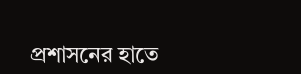প্রশাসনের হাতে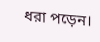ধরা পড়েন।